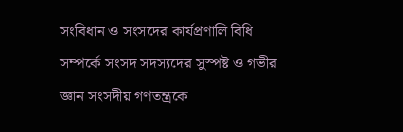সংবিধান ও সংসদের কার্যপ্রণালি বিধি সম্পর্কে সংসদ সদস্যদের সুস্পষ্ট ও গভীর জ্ঞান সংসদীয় গণতন্ত্রকে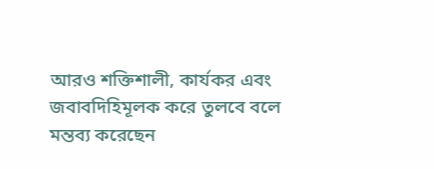আরও শক্তিশালী, কার্যকর এবং জবাবদিহিমূলক করে তুলবে বলে মন্তব্য করেছেন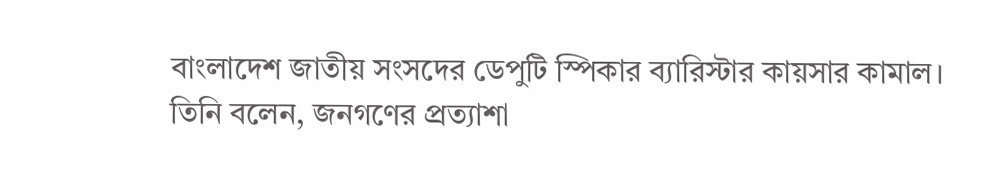বাংলাদেশ জাতীয় সংসদের ডেপুটি স্পিকার ব্যারিস্টার কায়সার কামাল।
তিনি বলেন, জনগণের প্রত্যাশা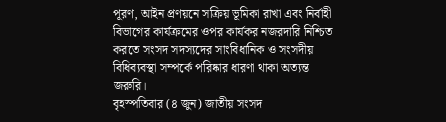পূরণ, আইন প্রণয়নে সক্রিয় ভূমিকা রাখা এবং নির্বাহী বিভাগের কার্যক্রমের ওপর কার্যকর নজরদারি নিশ্চিত করতে সংসদ সদস্যদের সাংবিধানিক ও সংসদীয় বিধিব্যবস্থা সম্পর্কে পরিষ্কার ধারণা থাকা অত্যন্ত জরুরি।
বৃহস্পতিবার (৪ জুন) জাতীয় সংসদ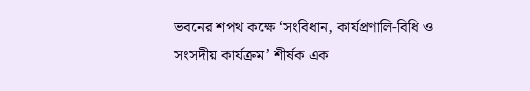ভবনের শপথ কক্ষে ‘সংবিধান, কার্যপ্রণালি-বিধি ও সংসদীয় কার্যক্রম’ শীর্ষক এক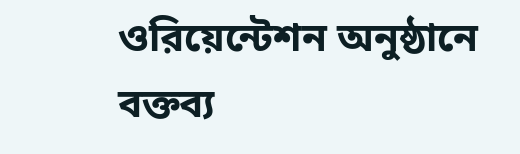ওরিয়েন্টেশন অনুষ্ঠানে বক্তব্য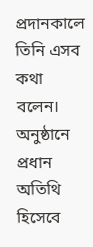প্রদানকালে তিনি এসব কথা বলেন। অনুষ্ঠানে প্রধান অতিথি হিসেবে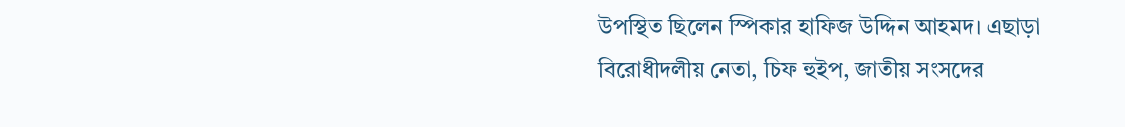উপস্থিত ছিলেন স্পিকার হাফিজ উদ্দিন আহমদ। এছাড়া বিরোধীদলীয় নেতা, চিফ হুইপ, জাতীয় সংসদের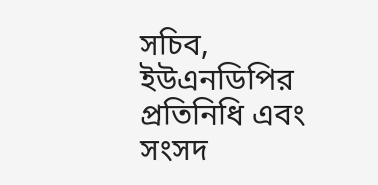সচিব, ইউএনডিপির প্রতিনিধি এবং সংসদ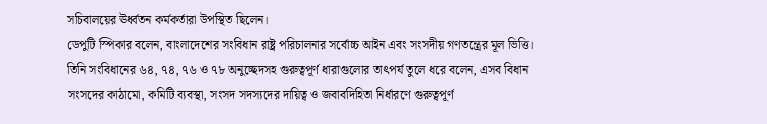সচিবালয়ের ঊর্ধ্বতন কর্মকর্তারা উপস্থিত ছিলেন।
ডেপুটি স্পিকার বলেন, বাংলাদেশের সংবিধান রাষ্ট্র পরিচালনার সর্বোচ্চ আইন এবং সংসদীয় গণতন্ত্রের মূল ভিত্তি। তিনি সংবিধানের ৬৪, ৭৪, ৭৬ ও ৭৮ অনুচ্ছেদসহ গুরুত্বপূর্ণ ধারাগুলোর তাৎপর্য তুলে ধরে বলেন, এসব বিধান সংসদের কাঠামো, কমিটি ব্যবস্থা, সংসদ সদস্যদের দায়িত্ব ও জবাবদিহিতা নির্ধারণে গুরুত্বপূর্ণ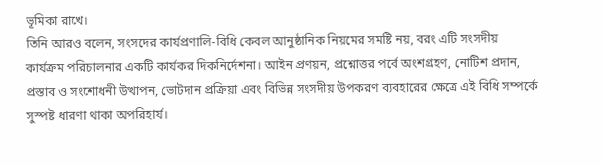ভূমিকা রাখে।
তিনি আরও বলেন, সংসদের কার্যপ্রণালি-বিধি কেবল আনুষ্ঠানিক নিয়মের সমষ্টি নয়, বরং এটি সংসদীয় কার্যক্রম পরিচালনার একটি কার্যকর দিকনির্দেশনা। আইন প্রণয়ন, প্রশ্নোত্তর পর্বে অংশগ্রহণ, নোটিশ প্রদান, প্রস্তাব ও সংশোধনী উত্থাপন, ভোটদান প্রক্রিয়া এবং বিভিন্ন সংসদীয় উপকরণ ব্যবহারের ক্ষেত্রে এই বিধি সম্পর্কে সুস্পষ্ট ধারণা থাকা অপরিহার্য।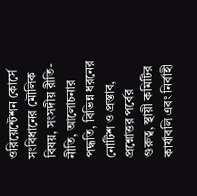ওরিয়েন্টেশন কোর্সে সংবিধানের মৌলিক বিষয়, সংসদীয় রীতি-নীতি, আলোচনার পদ্ধতি, বিভিন্ন ধরনের নোটিশ ও প্রস্তাব, প্রশ্নোত্তর পর্বের গুরুত্ব, স্থায়ী কমিটির কার্যাবলি এবং নির্বাহী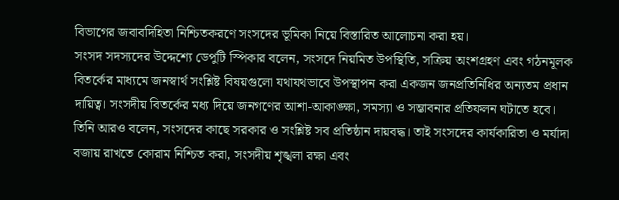বিভাগের জবাবদিহিতা নিশ্চিতকরণে সংসদের ভূমিকা নিয়ে বিস্তারিত আলোচনা করা হয়।
সংসদ সদস্যদের উদ্দেশ্যে ডেপুটি স্পিকার বলেন, সংসদে নিয়মিত উপস্থিতি, সক্রিয় অংশগ্রহণ এবং গঠনমূলক বিতর্কের মাধ্যমে জনস্বার্থ সংশ্লিষ্ট বিষয়গুলো যথাযথভাবে উপস্থাপন করা একজন জনপ্রতিনিধির অন্যতম প্রধান দায়িত্ব। সংসদীয় বিতর্কের মধ্য দিয়ে জনগণের আশা-আকাঙ্ক্ষা, সমস্যা ও সম্ভাবনার প্রতিফলন ঘটাতে হবে।
তিনি আরও বলেন, সংসদের কাছে সরকার ও সংশ্লিষ্ট সব প্রতিষ্ঠান দায়বদ্ধ। তাই সংসদের কার্যকারিতা ও মর্যাদা বজায় রাখতে কোরাম নিশ্চিত করা, সংসদীয় শৃঙ্খলা রক্ষা এবং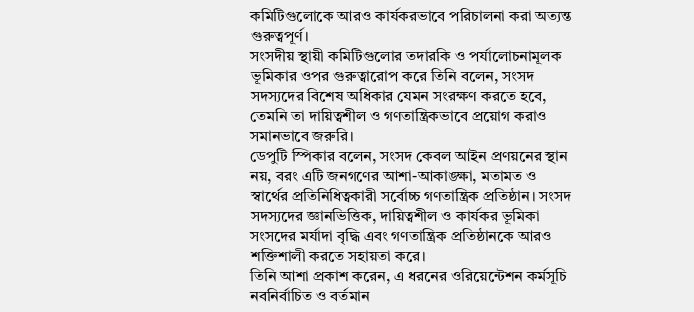কমিটিগুলোকে আরও কার্যকরভাবে পরিচালনা করা অত্যন্ত গুরুত্বপূর্ণ।
সংসদীয় স্থায়ী কমিটিগুলোর তদারকি ও পর্যালোচনামূলক ভূমিকার ওপর গুরুত্বারোপ করে তিনি বলেন, সংসদ সদস্যদের বিশেষ অধিকার যেমন সংরক্ষণ করতে হবে, তেমনি তা দায়িত্বশীল ও গণতান্ত্রিকভাবে প্রয়োগ করাও সমানভাবে জরুরি।
ডেপুটি স্পিকার বলেন, সংসদ কেবল আইন প্রণয়নের স্থান নয়, বরং এটি জনগণের আশা-আকাঙ্ক্ষা, মতামত ও স্বার্থের প্রতিনিধিত্বকারী সর্বোচ্চ গণতান্ত্রিক প্রতিষ্ঠান। সংসদ সদস্যদের জ্ঞানভিত্তিক, দায়িত্বশীল ও কার্যকর ভূমিকা সংসদের মর্যাদা বৃদ্ধি এবং গণতান্ত্রিক প্রতিষ্ঠানকে আরও শক্তিশালী করতে সহায়তা করে।
তিনি আশা প্রকাশ করেন, এ ধরনের ওরিয়েন্টেশন কর্মসূচি নবনির্বাচিত ও বর্তমান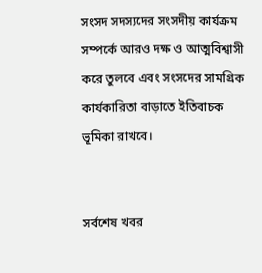সংসদ সদস্যদের সংসদীয় কার্যক্রম সম্পর্কে আরও দক্ষ ও আত্মবিশ্বাসী করে তুলবে এবং সংসদের সামগ্রিক কার্যকারিতা বাড়াতে ইতিবাচক ভূমিকা রাখবে।


সর্বশেষ খবর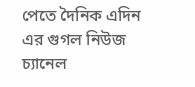পেতে দৈনিক এদিন এর গুগল নিউজ চ্যানেল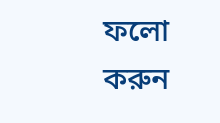ফলো করুন